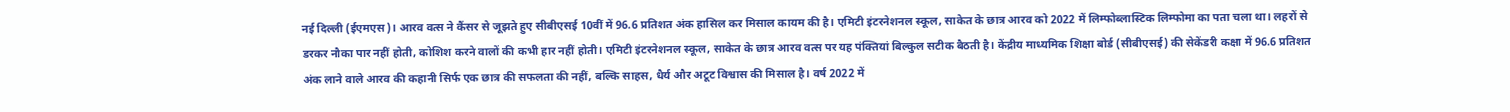नई दिल्ली (ईएमएस)। आरव वत्स ने कैंसर से जूझते हुए सीबीएसई 10वीं में 96.6 प्रतिशत अंक हासिल कर मिसाल कायम की है। एमिटी इंटरनेशनल स्कूल, साकेत के छात्र आरव को 2022 में लिम्फोब्लास्टिक लिम्फोमा का पता चला था। लहरों से डरकर नौका पार नहीं होती, कोशिश करने वालों की कभी हार नहीं होती। एमिटी इंटरनेशनल स्कूल, साकेत के छात्र आरव वत्स पर यह पंक्तियां बिल्कुल सटीक बैठती है। केंद्रीय माध्यमिक शिक्षा बोर्ड (सीबीएसई) की सेकेंडरी कक्षा में 96.6 प्रतिशत अंक लाने वाले आरव की कहानी सिर्फ एक छात्र की सफलता की नहीं, बल्कि साहस, धैर्य और अटूट विश्वास की मिसाल है। वर्ष 2022 में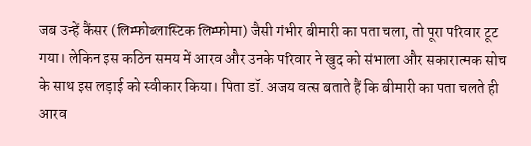जब उन्हें कैंसर (लिम्फोब्लास्टिक लिम्फोमा) जैसी गंभीर बीमारी का पता चला, तो पूरा परिवार टूट गया। लेकिन इस कठिन समय में आरव और उनके परिवार ने खुद को संभाला और सकारात्मक सोच के साथ इस लड़ाई को स्वीकार किया। पिता डॉ. अजय वत्स बताते हैं कि बीमारी का पता चलते ही आरव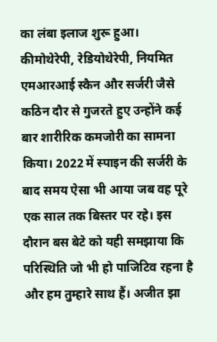का लंबा इलाज शुरू हुआ। कीमोथेरेपी, रेडियोथेरेपी, नियमित एमआरआई स्कैन और सर्जरी जैसे कठिन दौर से गुजरते हुए उन्होंने कई बार शारीरिक कमजोरी का सामना किया। 2022 में स्पाइन की सर्जरी के बाद समय ऐसा भी आया जब वह पूरे एक साल तक बिस्तर पर रहे। इस दौरान बस बेटे को यही समझाया कि परिस्थिति जो भी हो पाजिटिव रहना है और हम तुम्हारे साथ हैं। अजीत झा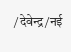/देवेन्द्र/नई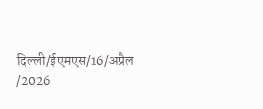दिल्ली/ईएमएस/16/अप्रैल /2026